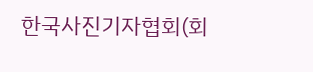한국사진기자협회(회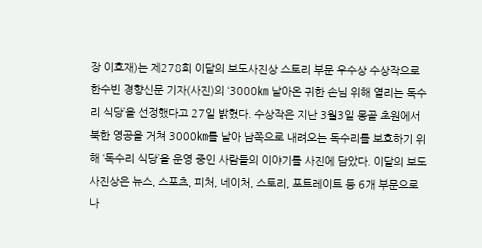장 이호재)는 제278회 이달의 보도사진상 스토리 부문 우수상 수상작으로 한수빈 경향신문 기자(사진)의 ‘3000㎞ 날아온 귀한 손님 위해 열리는 독수리 식당’을 선정했다고 27일 밝혔다. 수상작은 지난 3월3일 몽골 초원에서 북한 영공을 거쳐 3000㎞를 날아 남쪽으로 내려오는 독수리를 보호하기 위해 ‘독수리 식당’을 운영 중인 사람들의 이야기를 사진에 담았다. 이달의 보도사진상은 뉴스, 스포츠, 피처, 네이처, 스토리, 포트레이트 등 6개 부문으로 나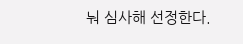눠 심사해 선정한다.